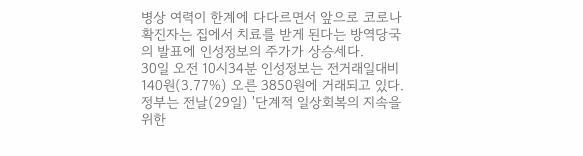병상 여력이 한계에 다다르면서 앞으로 코로나 확진자는 집에서 치료를 받게 된다는 방역당국의 발표에 인성정보의 주가가 상승세다.
30일 오전 10시34분 인성정보는 전거래일대비 140원(3.77%) 오른 3850원에 거래되고 있다.
정부는 전날(29일) '단계적 일상회복의 지속을 위한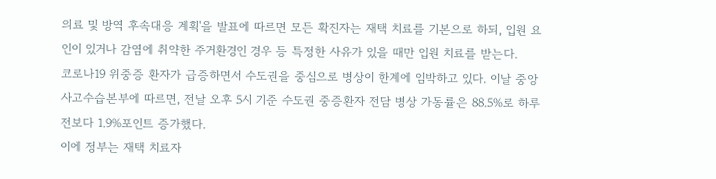의료 및 방역 후속대응 계획'을 발표에 따르면 모든 확진자는 재택 치료를 기본으로 하되, 입원 요인이 있거나 감염에 취약한 주거환경인 경우 등 특정한 사유가 있을 때만 입원 치료를 받는다.
코로나19 위중증 환자가 급증하면서 수도권을 중심으로 병상이 한계에 임박하고 있다. 이날 중앙사고수습본부에 따르면, 전날 오후 5시 기준 수도권 중증환자 전담 병상 가동률은 88.5%로 하루 전보다 1.9%포인트 증가했다.
이에 정부는 재택 치료자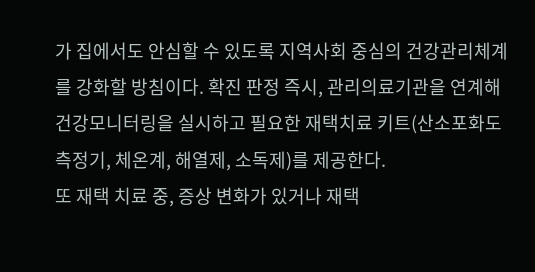가 집에서도 안심할 수 있도록 지역사회 중심의 건강관리체계를 강화할 방침이다. 확진 판정 즉시, 관리의료기관을 연계해 건강모니터링을 실시하고 필요한 재택치료 키트(산소포화도 측정기, 체온계, 해열제, 소독제)를 제공한다.
또 재택 치료 중, 증상 변화가 있거나 재택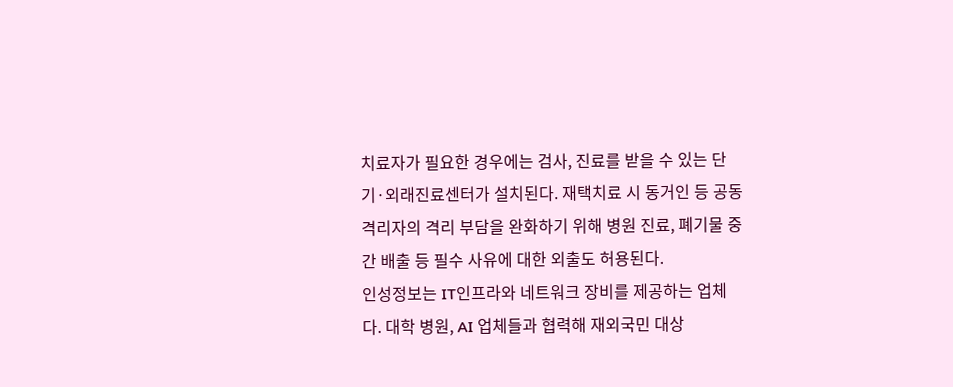치료자가 필요한 경우에는 검사, 진료를 받을 수 있는 단기·외래진료센터가 설치된다. 재택치료 시 동거인 등 공동 격리자의 격리 부담을 완화하기 위해 병원 진료, 폐기물 중간 배출 등 필수 사유에 대한 외출도 허용된다.
인성정보는 IT인프라와 네트워크 장비를 제공하는 업체다. 대학 병원, AI 업체들과 협력해 재외국민 대상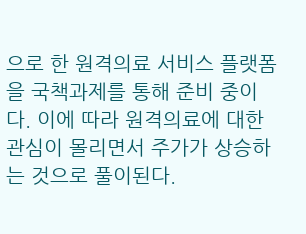으로 한 원격의료 서비스 플랫폼을 국책과제를 통해 준비 중이다. 이에 따라 원격의료에 대한 관심이 몰리면서 주가가 상승하는 것으로 풀이된다.